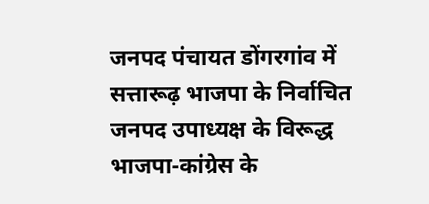जनपद पंचायत डोंगरगांव में सत्तारूढ़ भाजपा के निर्वाचित जनपद उपाध्यक्ष के विरूद्ध भाजपा-कांग्रेस के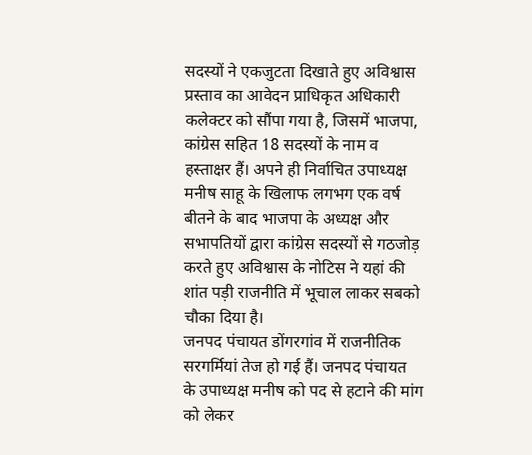सदस्यों ने एकजुटता दिखाते हुए अविश्वास प्रस्ताव का आवेदन प्राधिकृत अधिकारी कलेक्टर को सौंपा गया है, जिसमें भाजपा, कांग्रेस सहित 18 सदस्यों के नाम व हस्ताक्षर हैं। अपने ही निर्वाचित उपाध्यक्ष मनीष साहू के खिलाफ लगभग एक वर्ष बीतने के बाद भाजपा के अध्यक्ष और सभापतियों द्वारा कांग्रेस सदस्यों से गठजोड़ करते हुए अविश्वास के नोटिस ने यहां की शांत पड़ी राजनीति में भूचाल लाकर सबको चौका दिया है।
जनपद पंचायत डोंगरगांव में राजनीतिक सरगर्मियां तेज हो गई हैं। जनपद पंचायत के उपाध्यक्ष मनीष को पद से हटाने की मांग को लेकर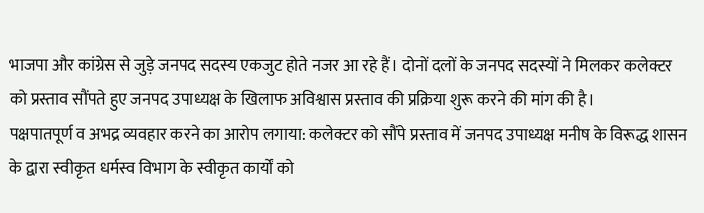भाजपा और कांग्रेस से जुड़े जनपद सदस्य एकजुट होते नजर आ रहे हैं। दोनों दलों के जनपद सदस्यों ने मिलकर कलेक्टर को प्रस्ताव सौंपते हुए जनपद उपाध्यक्ष के खिलाफ अविश्वास प्रस्ताव की प्रक्रिया शुरू करने की मांग की है।
पक्षपातपूर्ण व अभद्र व्यवहार करने का आरोप लगाया: कलेक्टर को सौंपे प्रस्ताव में जनपद उपाध्यक्ष मनीष के विरूद्ध शासन के द्वारा स्वीकृत धर्मस्व विभाग के स्वीकृत कार्यों को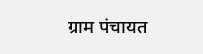ग्राम पंचायत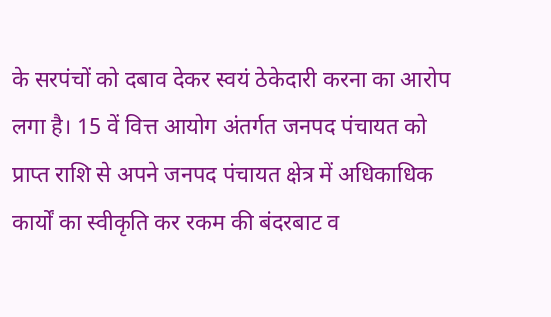के सरपंचों को दबाव देकर स्वयं ठेकेदारी करना का आरोप लगा है। 15 वें वित्त आयोग अंतर्गत जनपद पंचायत को प्राप्त राशि से अपने जनपद पंचायत क्षेत्र में अधिकाधिक कार्यों का स्वीकृति कर रकम की बंदरबाट व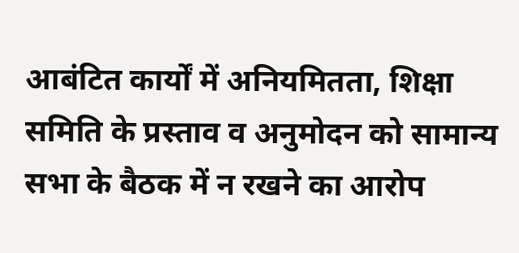आबंटित कार्यों में अनियमितता, शिक्षा समिति के प्रस्ताव व अनुमोदन को सामान्य सभा के बैठक में न रखने का आरोप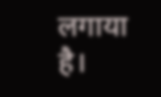लगाया है।